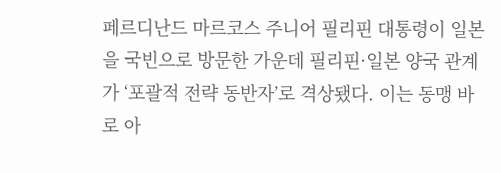페르디난드 마르코스 주니어 필리핀 대통령이 일본을 국빈으로 방문한 가운데 필리핀·일본 양국 관계가 ‘포괄적 전략 동반자’로 격상됐다. 이는 동맹 바로 아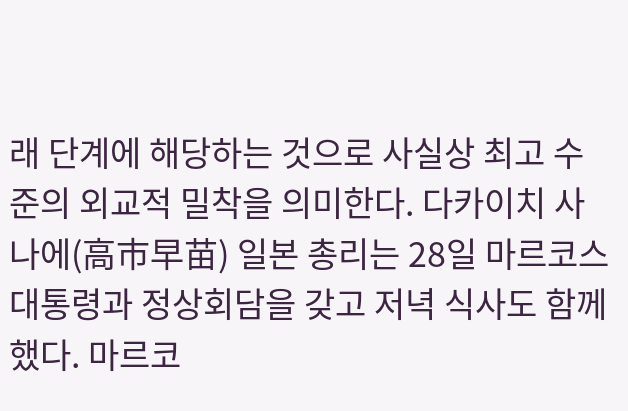래 단계에 해당하는 것으로 사실상 최고 수준의 외교적 밀착을 의미한다. 다카이치 사나에(高市早苗) 일본 총리는 28일 마르코스 대통령과 정상회담을 갖고 저녁 식사도 함께했다. 마르코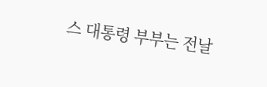스 대통령 부부는 전날